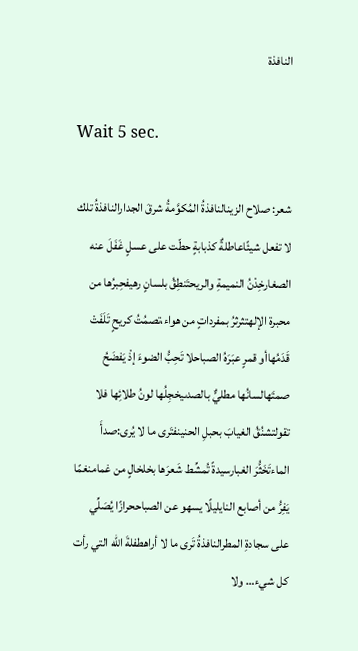النافذة

Wait 5 sec.

شعر: صلاح الزينالنافذةُ المُكوَّمةُ شرقَ الجدارالنافذةُ تلك لا تفعل شيئًاعاطلةٌ كذبابةٍ حطّت على عسلٍ غَفَلَ عنه الصغارخِدْنُ النميمةِ والريحتَنطِقُ بلسانٍ رهيفحِبرُها من محبرة الإلهتثرثرُ بمفرداتٍ من هواء،تصمُتُ كريحٍ تَلَفَتْ قَدَمُهاأو قمرٍ عبَرَهُ الصباحلا تَحِبُّ الضوءَ إذْ يَفضَحُ صمتَهالسانُها مطليٌّ بالصدىيخجِلُها لونُ طلائِها فلا تقولتشنُقُ الغيابَ بحبلِ الحنينفتَرى ما لا يُرى:صدأَ الماءتَخَثُّرَ الغبارسيدةً تُمشِّط شَعرَها بخلخالٍ من غمامنغمًا يَفِرُّ من أصابع النايليلًا يسهو عن الصباححرازًا يُصَلِّي على سجادةِ المطرالنافذةُ تَرى ما لا أراهطفلةَ الله التي رأت كل شيء… ولا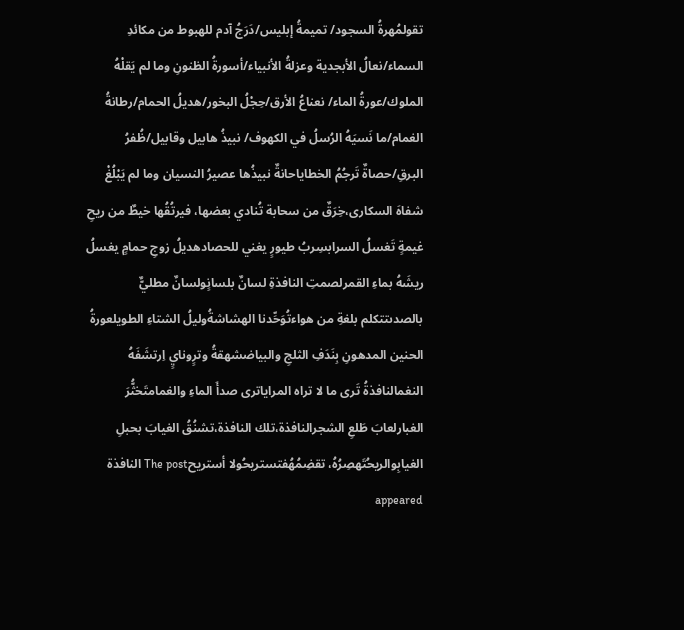تقولمُهرةُ السجود/ تميمةُ إبليس/دَرَجُ آدم للهبوط من مكائدِ السماء/نعالُ الأبجدية وعزلةُ الأنبياء/أسورةُ الظنونِ وما لم يَقلْهُ الملوك/عورةُ الماء/ نعناعُ الأرق/حِجْلُ البخور/هديلُ الحمام/رطانةُ الغمام/ما نَسيَهُ الرُسلُ في الكهوف/ نبيذُ هابيل وقابيل/ظُفرُ البرقِ/حصاةٌ تَرجُمُ الخطاياحانةٌ نبيذُها عصيرُ النسيان وما لم يَبْلُغْ شفاهَ السكارى،خِرَقٌ من سحابة تُنادي بعضها، فيرتُقُها خيطٌ من ريحِ غيمةٍ تَغسلُ السرابسِربُ طيورٍ يغني للحصادهديلُ زوجِ حمامٍ يغسلُ ريشَهُ بماءِ القمرلصمتِ النافذةِ لسانٌ بلسانٍولسانٌ مطليٌّ بالصدىتتكلم بلغةِ من هواءتُوَحِّدنا الهشاشةُوليلُ الشتاءِ الطويلعورةُ الحنين المدهونِ بِنَدَفِ الثلجِ والبياضشهقةُ وترٍونايٍ اِرتشَفَهُ النغمالنافذةُ تَرى ما لا تراه المراياترى صدأَ الماءِ والغمامتَخثُّرَ الغبارلعابَ طَلعِ الشجرالنافذة،تلك النافذة،تشنُقُ الغيابَ بحبلِ الغيابِوالريحُتَهصِرُهُ، تقضِمُهُفتستريحُولا أستريحThe post النافذة appeared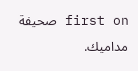first on صحيفة مداميك.